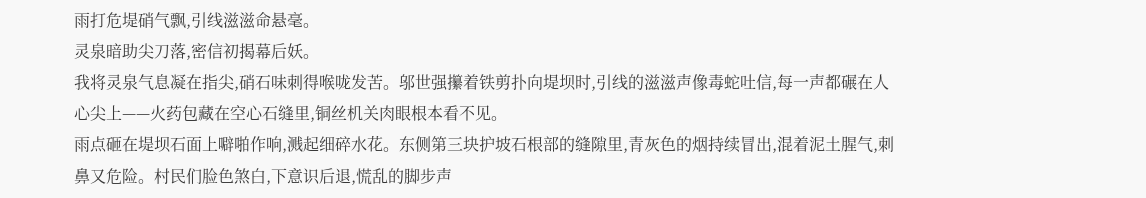雨打危堤硝气飘,引线滋滋命悬毫。
灵泉暗助尖刀落,密信初揭幕后妖。
我将灵泉气息凝在指尖,硝石味刺得喉咙发苦。邬世强攥着铁剪扑向堤坝时,引线的滋滋声像毒蛇吐信,每一声都碾在人心尖上——火药包藏在空心石缝里,铜丝机关肉眼根本看不见。
雨点砸在堤坝石面上噼啪作响,溅起细碎水花。东侧第三块护坡石根部的缝隙里,青灰色的烟持续冒出,混着泥土腥气,刺鼻又危险。村民们脸色煞白,下意识后退,慌乱的脚步声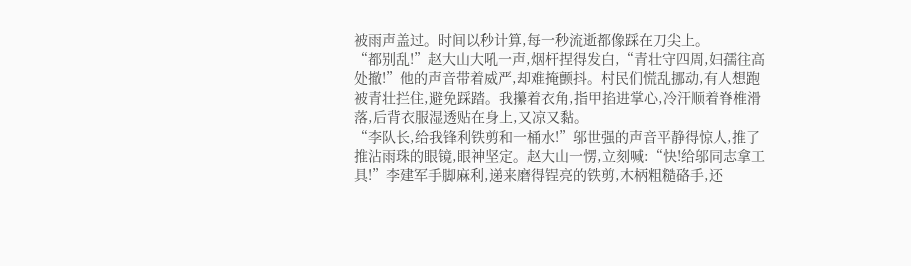被雨声盖过。时间以秒计算,每一秒流逝都像踩在刀尖上。
“都别乱!”赵大山大吼一声,烟杆捏得发白,“青壮守四周,妇孺往高处撤!”他的声音带着威严,却难掩颤抖。村民们慌乱挪动,有人想跑被青壮拦住,避免踩踏。我攥着衣角,指甲掐进掌心,冷汗顺着脊椎滑落,后背衣服湿透贴在身上,又凉又黏。
“李队长,给我锋利铁剪和一桶水!”邬世强的声音平静得惊人,推了推沾雨珠的眼镜,眼神坚定。赵大山一愣,立刻喊:“快!给邬同志拿工具!”李建军手脚麻利,递来磨得锃亮的铁剪,木柄粗糙硌手,还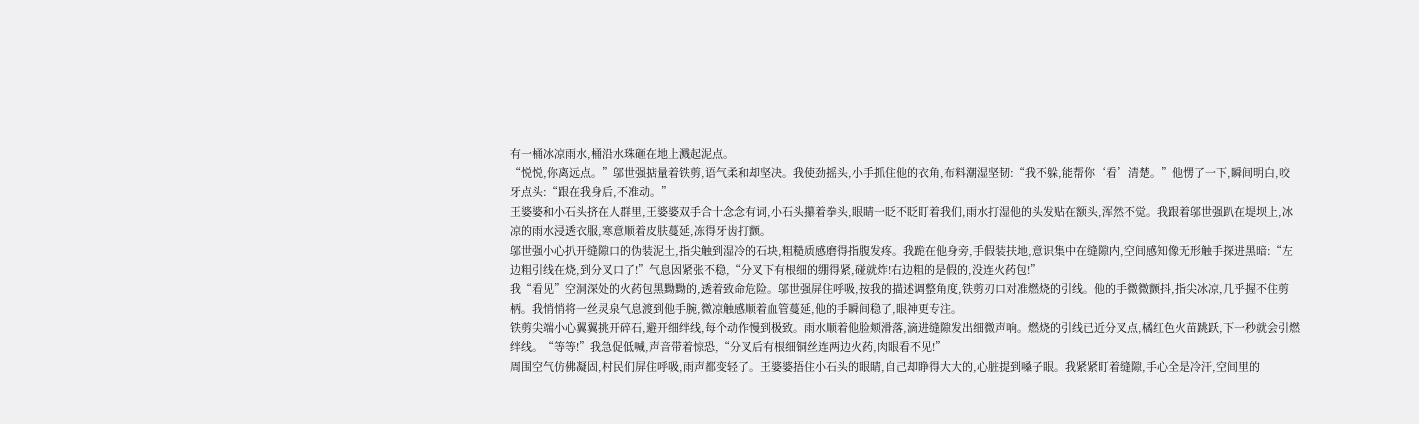有一桶冰凉雨水,桶沿水珠砸在地上溅起泥点。
“悦悦,你离远点。”邬世强掂量着铁剪,语气柔和却坚决。我使劲摇头,小手抓住他的衣角,布料潮湿坚韧:“我不躲,能帮你‘看’清楚。”他愣了一下,瞬间明白,咬牙点头:“跟在我身后,不准动。”
王婆婆和小石头挤在人群里,王婆婆双手合十念念有词,小石头攥着拳头,眼睛一眨不眨盯着我们,雨水打湿他的头发贴在额头,浑然不觉。我跟着邬世强趴在堤坝上,冰凉的雨水浸透衣服,寒意顺着皮肤蔓延,冻得牙齿打颤。
邬世强小心扒开缝隙口的伪装泥土,指尖触到湿冷的石块,粗糙质感磨得指腹发疼。我跪在他身旁,手假装扶地,意识集中在缝隙内,空间感知像无形触手探进黑暗:“左边粗引线在烧,到分叉口了!”气息因紧张不稳,“分叉下有根细的绷得紧,碰就炸!右边粗的是假的,没连火药包!”
我“看见”空洞深处的火药包黑黝黝的,透着致命危险。邬世强屏住呼吸,按我的描述调整角度,铁剪刃口对准燃烧的引线。他的手微微颤抖,指尖冰凉,几乎握不住剪柄。我悄悄将一丝灵泉气息渡到他手腕,微凉触感顺着血管蔓延,他的手瞬间稳了,眼神更专注。
铁剪尖端小心翼翼挑开碎石,避开细绊线,每个动作慢到极致。雨水顺着他脸颊滑落,滴进缝隙发出细微声响。燃烧的引线已近分叉点,橘红色火苗跳跃,下一秒就会引燃绊线。“等等!”我急促低喊,声音带着惊恐,“分叉后有根细铜丝连两边火药,肉眼看不见!”
周围空气仿佛凝固,村民们屏住呼吸,雨声都变轻了。王婆婆捂住小石头的眼睛,自己却睁得大大的,心脏提到嗓子眼。我紧紧盯着缝隙,手心全是冷汗,空间里的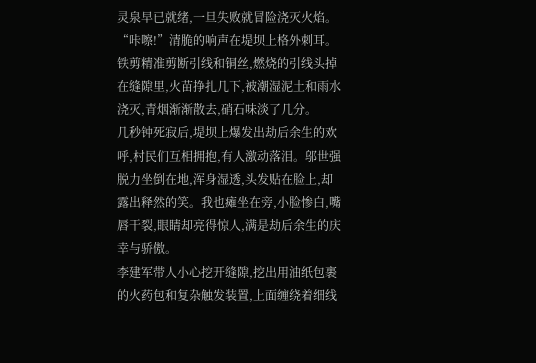灵泉早已就绪,一旦失败就冒险浇灭火焰。
“咔嚓!”清脆的响声在堤坝上格外刺耳。铁剪精准剪断引线和铜丝,燃烧的引线头掉在缝隙里,火苗挣扎几下,被潮湿泥土和雨水浇灭,青烟渐渐散去,硝石味淡了几分。
几秒钟死寂后,堤坝上爆发出劫后余生的欢呼,村民们互相拥抱,有人激动落泪。邬世强脱力坐倒在地,浑身湿透,头发贴在脸上,却露出释然的笑。我也瘫坐在旁,小脸惨白,嘴唇干裂,眼睛却亮得惊人,满是劫后余生的庆幸与骄傲。
李建军带人小心挖开缝隙,挖出用油纸包裹的火药包和复杂触发装置,上面缠绕着细线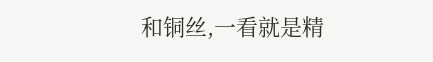和铜丝,一看就是精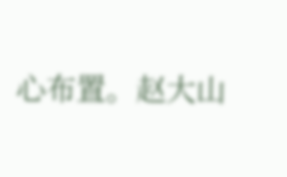心布置。赵大山